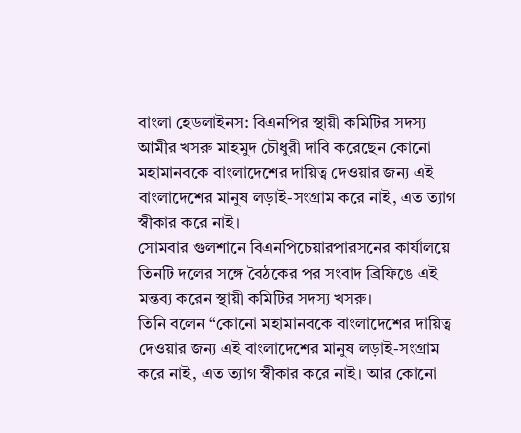বাংলা হেডলাইনস: বিএনপির স্থায়ী কমিটির সদস্য আমীর খসরু মাহমুদ চৌধুরী দাবি করেছেন কোনো মহামানবকে বাংলাদেশের দায়িত্ব দেওয়ার জন্য এই বাংলাদেশের মানুষ লড়াই-সংগ্রাম করে নাই, এত ত্যাগ স্বীকার করে নাই।
সোমবার গুলশানে বিএনপিচেয়ারপারসনের কার্যালয়ে তিনটি দলের সঙ্গে বৈঠকের পর সংবাদ ব্রিফিঙে এই মন্তব্য করেন স্থায়ী কমিটির সদস্য খসরু।
তিনি বলেন “কোনো মহামানবকে বাংলাদেশের দায়িত্ব দেওয়ার জন্য এই বাংলাদেশের মানুষ লড়াই-সংগ্রাম করে নাই, এত ত্যাগ স্বীকার করে নাই। আর কোনো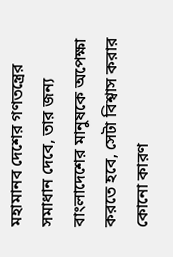মহামানব দেশের গণতন্ত্রের সমাধান দেবে, তার জন্য বাংলাদেশের মানুষকে অপেক্ষা করতে হবে, সেটা বিশ্বাস করার কোনো কারণ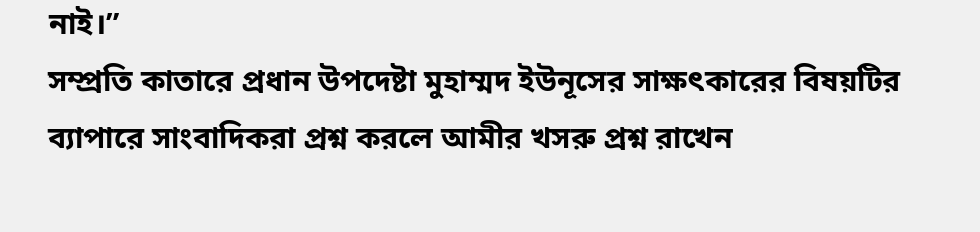নাই।”
সম্প্রতি কাতারে প্রধান উপদেষ্টা মুহাম্মদ ইউনূসের সাক্ষৎকারের বিষয়টির ব্যাপারে সাংবাদিকরা প্রশ্ন করলে আমীর খসরু প্রশ্ন রাখেন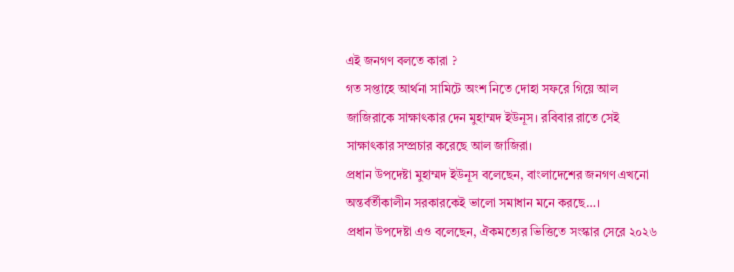এই জনগণ বলতে কারা ?
গত সপ্তাহে আর্থনা সামিটে অংশ নিতে দোহা সফরে গিয়ে আল জাজিরাকে সাক্ষাৎকার দেন মুহাম্মদ ইউনূস। রবিবার রাতে সেই সাক্ষাৎকার সম্প্রচার করেছে আল জাজিরা।
প্রধান উপদেষ্টা মুহাম্মদ ইউনূস বলেছেন, বাংলাদেশের জনগণ এখনো অন্তর্বর্তীকালীন সরকারকেই ভালো সমাধান মনে করছে…।
প্রধান উপদেষ্টা এও বলেছেন, ঐকমত্যের ভিত্তিতে সংস্কার সেরে ২০২৬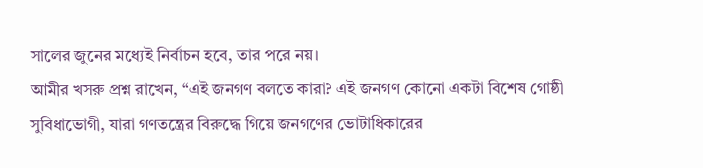সালের জুনের মধ্যেই নির্বাচন হবে, তার পরে নয়।
আমীর খসরু প্রশ্ন রাখেন, “এই জনগণ বলতে কারা? এই জনগণ কোনো একটা বিশেষ গোষ্ঠী সুবিধাভোগী, যারা গণতন্ত্রের বিরুদ্ধে গিয়ে জনগণের ভোটাধিকারের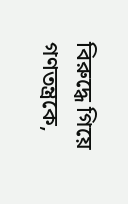বিরুদ্ধে গিয়ে গণতন্ত্রকে,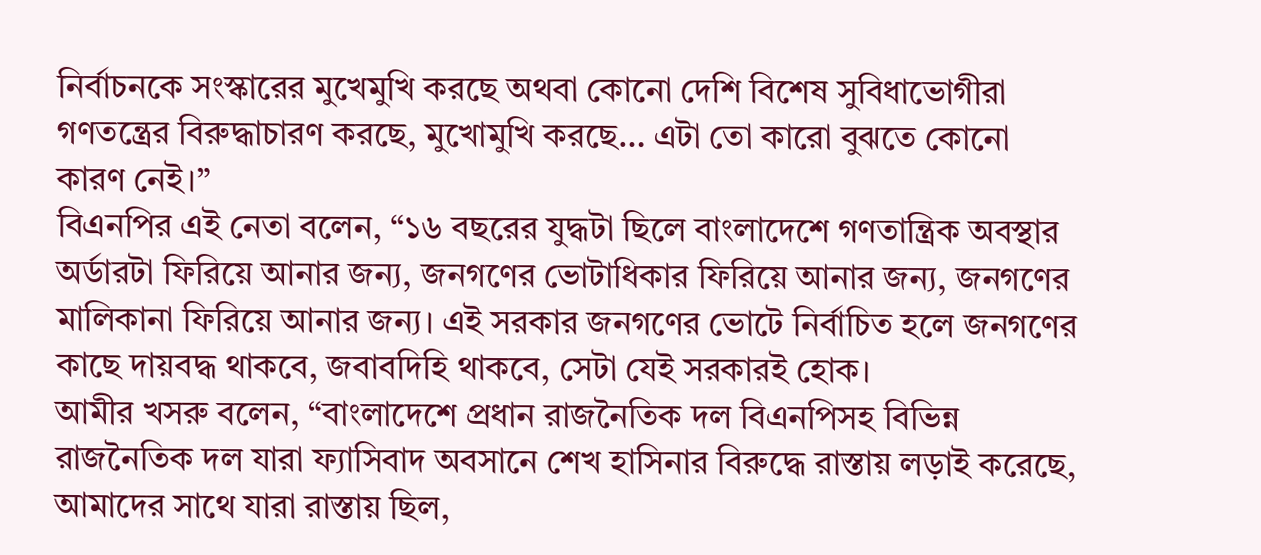নির্বাচনকে সংস্কারের মুখেমুখি করছে অথবা কোনো দেশি বিশেষ সুবিধাভোগীরা গণতন্ত্রের বিরুদ্ধাচারণ করছে, মুখোমুখি করছে… এটা তো কারো বুঝতে কোনো কারণ নেই।”
বিএনপির এই নেতা বলেন, “১৬ বছরের যুদ্ধটা ছিলে বাংলাদেশে গণতান্ত্রিক অবস্থার অর্ডারটা ফিরিয়ে আনার জন্য, জনগণের ভোটাধিকার ফিরিয়ে আনার জন্য, জনগণের মালিকানা ফিরিয়ে আনার জন্য। এই সরকার জনগণের ভোটে নির্বাচিত হলে জনগণের কাছে দায়বদ্ধ থাকবে, জবাবদিহি থাকবে, সেটা যেই সরকারই হোক।
আমীর খসরু বলেন, “বাংলাদেশে প্রধান রাজনৈতিক দল বিএনপিসহ বিভিন্ন রাজনৈতিক দল যারা ফ্যাসিবাদ অবসানে শেখ হাসিনার বিরুদ্ধে রাস্তায় লড়াই করেছে, আমাদের সাথে যারা রাস্তায় ছিল,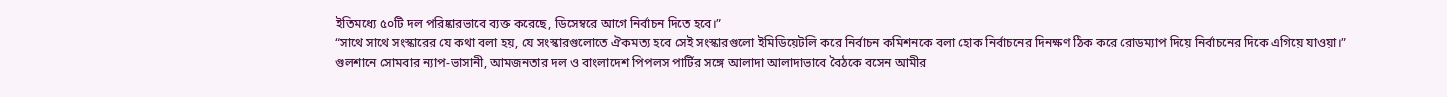ইতিমধ্যে ৫০টি দল পরিষ্কারভাবে ব্যক্ত করেছে, ডিসেম্বরে আগে নির্বাচন দিতে হবে।”
“সাথে সাথে সংস্কারের যে কথা বলা হয়, যে সংস্কারগুলোতে ঐকমত্য হবে সেই সংস্কারগুলো ইমিডিয়েটলি করে নির্বাচন কমিশনকে বলা হোক নির্বাচনের দিনক্ষণ ঠিক করে রোডম্যাপ দিয়ে নির্বাচনের দিকে এগিয়ে যাওয়া।”
গুলশানে সোমবার ন্যাপ-ভাসানী, আমজনতার দল ও বাংলাদেশ পিপলস পার্টির সঙ্গে আলাদা আলাদাভাবে বৈঠকে বসেন আমীর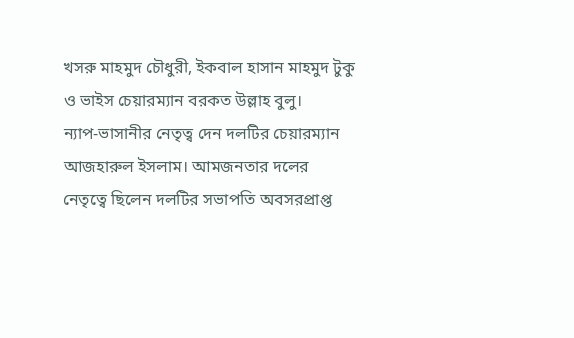খসরু মাহমুদ চৌধুরী, ইকবাল হাসান মাহমুদ টুকু ও ভাইস চেয়ারম্যান বরকত উল্লাহ বুলু।
ন্যাপ-ভাসানীর নেতৃত্ব দেন দলটির চেয়ারম্যান আজহারুল ইসলাম। আমজনতার দলের নেতৃত্বে ছিলেন দলটির সভাপতি অবসরপ্রাপ্ত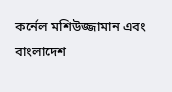কর্নেল মশিউজ্জামান এবং বাংলাদেশ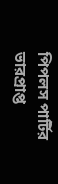পিপলস পার্টির ভারপ্রাপ্ত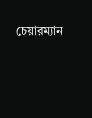চেয়ারম্যান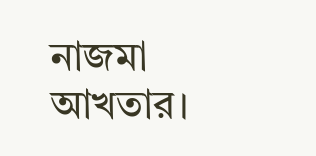নাজমা আখতার।